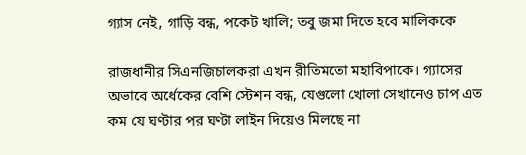গ্যাস নেই, গাড়ি বন্ধ, পকেট খালি; তবু জমা দিতে হবে মালিককে

রাজধানীর সিএনজিচালকরা এখন রীতিমতো মহাবিপাকে। গ্যাসের অভাবে অর্ধেকের বেশি স্টেশন বন্ধ, যেগুলো খোলা সেখানেও চাপ এত কম যে ঘণ্টার পর ঘণ্টা লাইন দিয়েও মিলছে না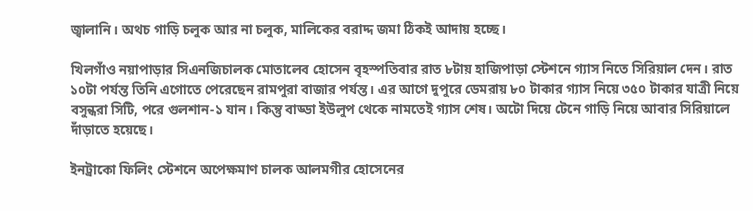জ্বালানি। অথচ গাড়ি চলুক আর না চলুক, মালিকের বরাদ্দ জমা ঠিকই আদায় হচ্ছে।

খিলগাঁও নয়াপাড়ার সিএনজিচালক মোতালেব হোসেন বৃহস্পতিবার রাত ৮টায় হাজিপাড়া স্টেশনে গ্যাস নিতে সিরিয়াল দেন। রাত ১০টা পর্যন্ত তিনি এগোতে পেরেছেন রামপুরা বাজার পর্যন্ত। এর আগে দুপুরে ডেমরায় ৮০ টাকার গ্যাস নিয়ে ৩৫০ টাকার যাত্রী নিয়ে বসুন্ধরা সিটি, পরে গুলশান-১ যান। কিন্তু বাড্ডা ইউলুপ থেকে নামতেই গ্যাস শেষ। অটো দিয়ে টেনে গাড়ি নিয়ে আবার সিরিয়ালে দাঁড়াতে হয়েছে।

ইনট্রাকো ফিলিং স্টেশনে অপেক্ষমাণ চালক আলমগীর হোসেনের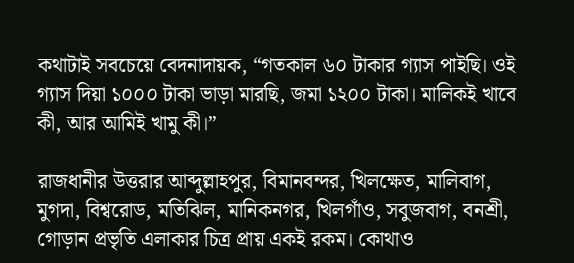কথাটাই সবচেয়ে বেদনাদায়ক, “গতকাল ৬০ টাকার গ্যাস পাইছি। ওই গ্যাস দিয়া ১০০০ টাকা ভাড়া মারছি, জমা ১২০০ টাকা। মালিকই খাবে কী, আর আমিই খামু কী।”

রাজধানীর উত্তরার আব্দুল্লাহপুর, বিমানবন্দর, খিলক্ষেত, মালিবাগ, মুগদা, বিশ্বরোড, মতিঝিল, মানিকনগর, খিলগাঁও, সবুজবাগ, বনশ্রী, গোড়ান প্রভৃতি এলাকার চিত্র প্রায় একই রকম। কোথাও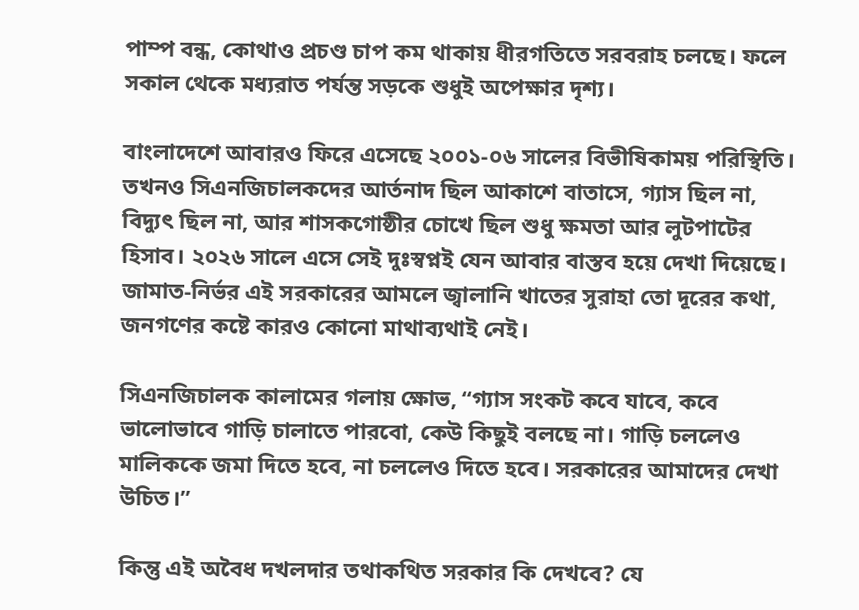পাম্প বন্ধ, কোথাও প্রচণ্ড চাপ কম থাকায় ধীরগতিতে সরবরাহ চলছে। ফলে সকাল থেকে মধ্যরাত পর্যন্ত সড়কে শুধুই অপেক্ষার দৃশ্য।

বাংলাদেশে আবারও ফিরে এসেছে ২০০১-০৬ সালের বিভীষিকাময় পরিস্থিতি। তখনও সিএনজিচালকদের আর্তনাদ ছিল আকাশে বাতাসে, গ্যাস ছিল না, বিদ্যুৎ ছিল না, আর শাসকগোষ্ঠীর চোখে ছিল শুধু ক্ষমতা আর লুটপাটের হিসাব। ২০২৬ সালে এসে সেই দুঃস্বপ্নই যেন আবার বাস্তব হয়ে দেখা দিয়েছে। জামাত-নির্ভর এই সরকারের আমলে জ্বালানি খাতের সুরাহা তো দূরের কথা, জনগণের কষ্টে কারও কোনো মাথাব্যথাই নেই।

সিএনজিচালক কালামের গলায় ক্ষোভ, “গ্যাস সংকট কবে যাবে, কবে ভালোভাবে গাড়ি চালাতে পারবো, কেউ কিছুই বলছে না। গাড়ি চললেও মালিককে জমা দিতে হবে, না চললেও দিতে হবে। সরকারের আমাদের দেখা উচিত।”

কিন্তু এই অবৈধ দখলদার তথাকথিত সরকার কি দেখবে? যে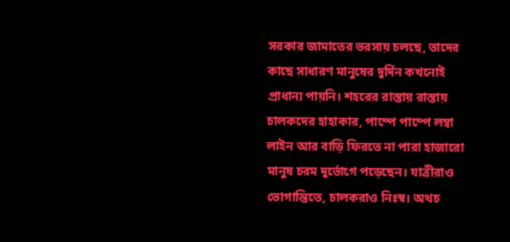সরকার জামাতের ভরসায় চলছে, তাদের কাছে সাধারণ মানুষের দুর্দিন কখনোই প্রাধান্য পায়নি। শহরের রাস্তায় রাস্তায় চালকদের হাহাকার, পাম্পে পাম্পে লম্বা লাইন আর বাড়ি ফিরতে না পারা হাজারো মানুষ চরম দুর্ভোগে পড়েছেন। যাত্রীরাও ভোগান্তিতে, চালকরাও নিঃস্ব। অথচ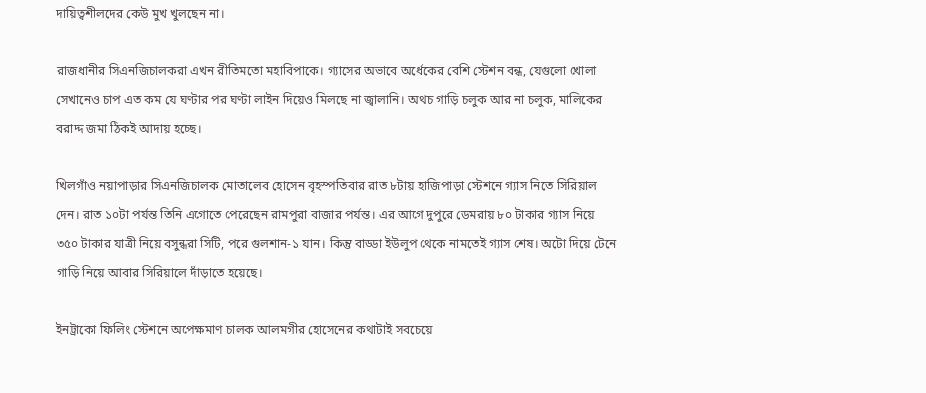দায়িত্বশীলদের কেউ মুখ খুলছেন না।

রাজধানীর সিএনজিচালকরা এখন রীতিমতো মহাবিপাকে। গ্যাসের অভাবে অর্ধেকের বেশি স্টেশন বন্ধ, যেগুলো খোলা সেখানেও চাপ এত কম যে ঘণ্টার পর ঘণ্টা লাইন দিয়েও মিলছে না জ্বালানি। অথচ গাড়ি চলুক আর না চলুক, মালিকের বরাদ্দ জমা ঠিকই আদায় হচ্ছে।

খিলগাঁও নয়াপাড়ার সিএনজিচালক মোতালেব হোসেন বৃহস্পতিবার রাত ৮টায় হাজিপাড়া স্টেশনে গ্যাস নিতে সিরিয়াল দেন। রাত ১০টা পর্যন্ত তিনি এগোতে পেরেছেন রামপুরা বাজার পর্যন্ত। এর আগে দুপুরে ডেমরায় ৮০ টাকার গ্যাস নিয়ে ৩৫০ টাকার যাত্রী নিয়ে বসুন্ধরা সিটি, পরে গুলশান-১ যান। কিন্তু বাড্ডা ইউলুপ থেকে নামতেই গ্যাস শেষ। অটো দিয়ে টেনে গাড়ি নিয়ে আবার সিরিয়ালে দাঁড়াতে হয়েছে।

ইনট্রাকো ফিলিং স্টেশনে অপেক্ষমাণ চালক আলমগীর হোসেনের কথাটাই সবচেয়ে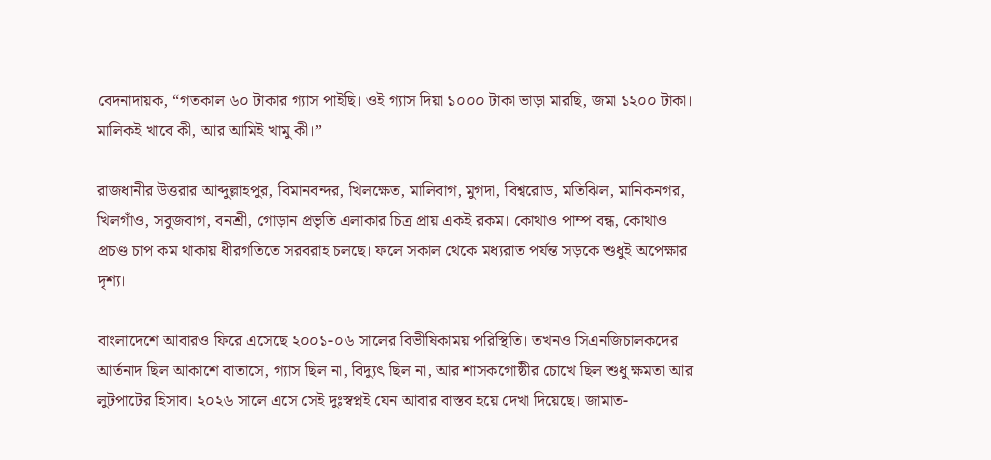বেদনাদায়ক, “গতকাল ৬০ টাকার গ্যাস পাইছি। ওই গ্যাস দিয়া ১০০০ টাকা ভাড়া মারছি, জমা ১২০০ টাকা। মালিকই খাবে কী, আর আমিই খামু কী।”

রাজধানীর উত্তরার আব্দুল্লাহপুর, বিমানবন্দর, খিলক্ষেত, মালিবাগ, মুগদা, বিশ্বরোড, মতিঝিল, মানিকনগর, খিলগাঁও, সবুজবাগ, বনশ্রী, গোড়ান প্রভৃতি এলাকার চিত্র প্রায় একই রকম। কোথাও পাম্প বন্ধ, কোথাও প্রচণ্ড চাপ কম থাকায় ধীরগতিতে সরবরাহ চলছে। ফলে সকাল থেকে মধ্যরাত পর্যন্ত সড়কে শুধুই অপেক্ষার দৃশ্য।

বাংলাদেশে আবারও ফিরে এসেছে ২০০১-০৬ সালের বিভীষিকাময় পরিস্থিতি। তখনও সিএনজিচালকদের আর্তনাদ ছিল আকাশে বাতাসে, গ্যাস ছিল না, বিদ্যুৎ ছিল না, আর শাসকগোষ্ঠীর চোখে ছিল শুধু ক্ষমতা আর লুটপাটের হিসাব। ২০২৬ সালে এসে সেই দুঃস্বপ্নই যেন আবার বাস্তব হয়ে দেখা দিয়েছে। জামাত-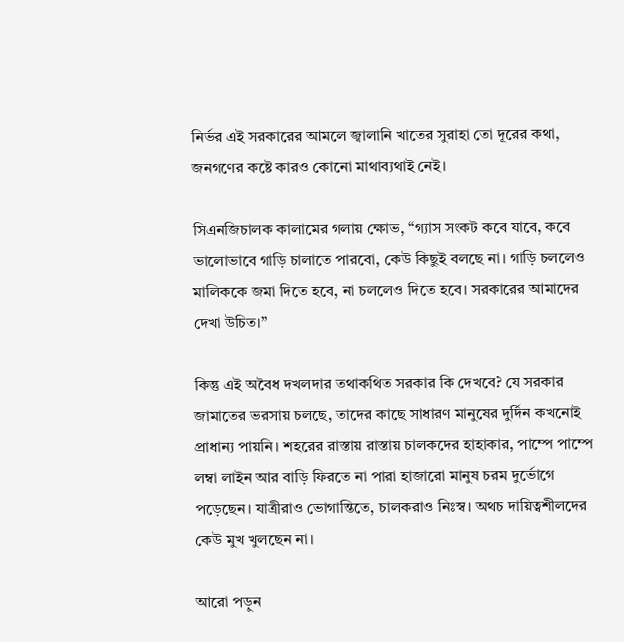নির্ভর এই সরকারের আমলে জ্বালানি খাতের সুরাহা তো দূরের কথা, জনগণের কষ্টে কারও কোনো মাথাব্যথাই নেই।

সিএনজিচালক কালামের গলায় ক্ষোভ, “গ্যাস সংকট কবে যাবে, কবে ভালোভাবে গাড়ি চালাতে পারবো, কেউ কিছুই বলছে না। গাড়ি চললেও মালিককে জমা দিতে হবে, না চললেও দিতে হবে। সরকারের আমাদের দেখা উচিত।”

কিন্তু এই অবৈধ দখলদার তথাকথিত সরকার কি দেখবে? যে সরকার জামাতের ভরসায় চলছে, তাদের কাছে সাধারণ মানুষের দুর্দিন কখনোই প্রাধান্য পায়নি। শহরের রাস্তায় রাস্তায় চালকদের হাহাকার, পাম্পে পাম্পে লম্বা লাইন আর বাড়ি ফিরতে না পারা হাজারো মানুষ চরম দুর্ভোগে পড়েছেন। যাত্রীরাও ভোগান্তিতে, চালকরাও নিঃস্ব। অথচ দায়িত্বশীলদের কেউ মুখ খুলছেন না।

আরো পড়ুন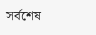সর্বশেষ